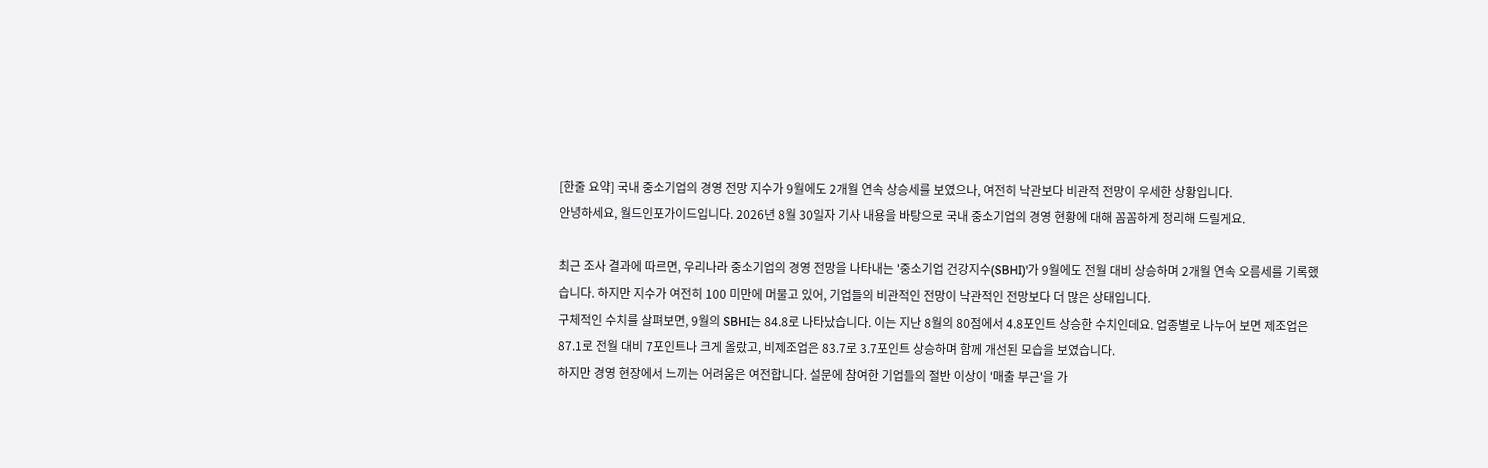[한줄 요약] 국내 중소기업의 경영 전망 지수가 9월에도 2개월 연속 상승세를 보였으나, 여전히 낙관보다 비관적 전망이 우세한 상황입니다.
안녕하세요, 월드인포가이드입니다. 2026년 8월 30일자 기사 내용을 바탕으로 국내 중소기업의 경영 현황에 대해 꼼꼼하게 정리해 드릴게요.

최근 조사 결과에 따르면, 우리나라 중소기업의 경영 전망을 나타내는 '중소기업 건강지수(SBHI)'가 9월에도 전월 대비 상승하며 2개월 연속 오름세를 기록했습니다. 하지만 지수가 여전히 100 미만에 머물고 있어, 기업들의 비관적인 전망이 낙관적인 전망보다 더 많은 상태입니다.
구체적인 수치를 살펴보면, 9월의 SBHI는 84.8로 나타났습니다. 이는 지난 8월의 80점에서 4.8포인트 상승한 수치인데요. 업종별로 나누어 보면 제조업은 87.1로 전월 대비 7포인트나 크게 올랐고, 비제조업은 83.7로 3.7포인트 상승하며 함께 개선된 모습을 보였습니다.
하지만 경영 현장에서 느끼는 어려움은 여전합니다. 설문에 참여한 기업들의 절반 이상이 '매출 부근'을 가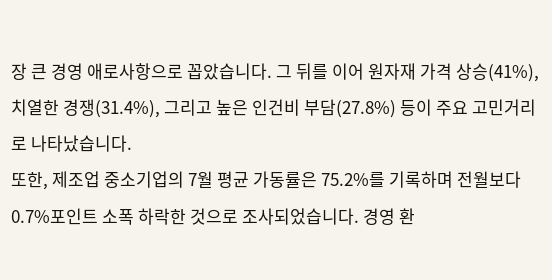장 큰 경영 애로사항으로 꼽았습니다. 그 뒤를 이어 원자재 가격 상승(41%), 치열한 경쟁(31.4%), 그리고 높은 인건비 부담(27.8%) 등이 주요 고민거리로 나타났습니다.
또한, 제조업 중소기업의 7월 평균 가동률은 75.2%를 기록하며 전월보다 0.7%포인트 소폭 하락한 것으로 조사되었습니다. 경영 환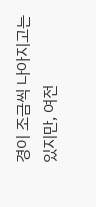경이 조금씩 나아지고는 있지만, 여전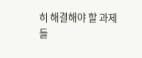히 해결해야 할 과제들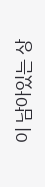이 남아있는 상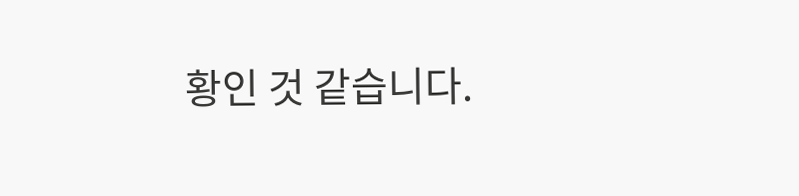황인 것 같습니다.